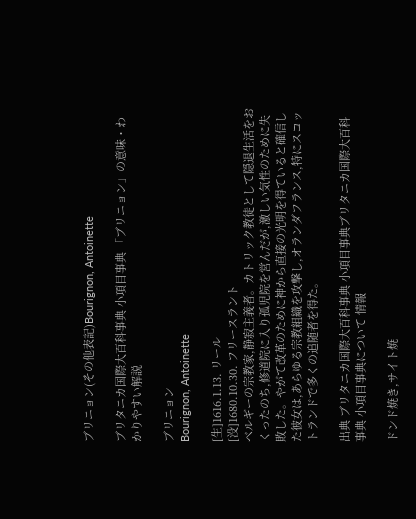ブリニョン(その他表記)Bourignon, Antoinette

ブリタニカ国際大百科事典 小項目事典 「ブリニョン」の意味・わかりやすい解説

ブリニョン
Bourignon, Antoinette

[生]1616.1.13. リール
[没]1680.10.30. フリースラント
ベルギーの宗教家,静寂主義者。カトリック教徒として隠退生活をおくったのち,修道院に入り孤児院を営んだが,激しい気性のために失敗した。やがて改革のために神から直接の光明を得ていると確信した彼女は,あらゆる宗教組織を攻撃し,オランダフランス,特にスコットランドで多くの追随者を得た。

出典 ブリタニカ国際大百科事典 小項目事典ブリタニカ国際大百科事典 小項目事典について 情報

ドンド焼き,サイト焼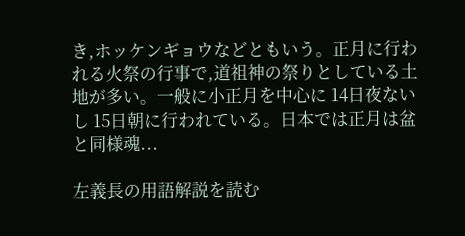き,ホッケンギョウなどともいう。正月に行われる火祭の行事で,道祖神の祭りとしている土地が多い。一般に小正月を中心に 14日夜ないし 15日朝に行われている。日本では正月は盆と同様魂...

左義長の用語解説を読む